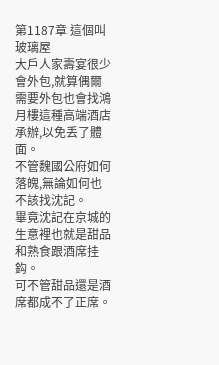第1187章 這個叫玻璃屋
大戶人家壽宴很少會外包,就算偶爾需要外包也會找鴻月樓這種高端酒店承辦,以免丢了體面。
不管魏國公府如何落魄,無論如何也不該找沈記。
畢竟沈記在京城的生意裡也就是甜品和熟食跟酒席挂鈎。
可不管甜品還是酒席都成不了正席。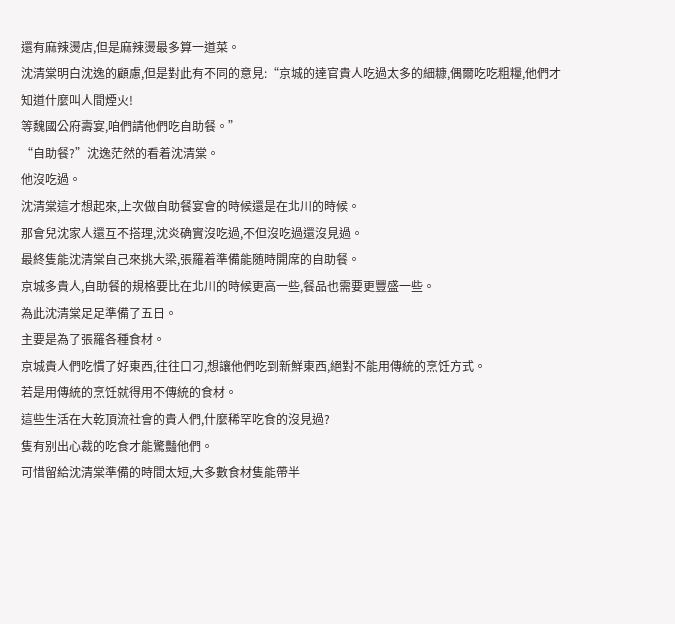還有麻辣燙店,但是麻辣燙最多算一道菜。
沈清棠明白沈逸的顧慮,但是對此有不同的意見:“京城的達官貴人吃過太多的細糠,偶爾吃吃粗糧,他們才知道什麼叫人間煙火!
等魏國公府壽宴,咱們請他們吃自助餐。”
“自助餐?”沈逸茫然的看着沈清棠。
他沒吃過。
沈清棠這才想起來,上次做自助餐宴會的時候還是在北川的時候。
那會兒沈家人還互不搭理,沈炎确實沒吃過,不但沒吃過還沒見過。
最終隻能沈清棠自己來挑大梁,張羅着準備能随時開席的自助餐。
京城多貴人,自助餐的規格要比在北川的時候更高一些,餐品也需要更豐盛一些。
為此沈清棠足足準備了五日。
主要是為了張羅各種食材。
京城貴人們吃慣了好東西,往往口刁,想讓他們吃到新鮮東西,絕對不能用傳統的烹饪方式。
若是用傳統的烹饪就得用不傳統的食材。
這些生活在大乾頂流社會的貴人們,什麼稀罕吃食的沒見過?
隻有别出心裁的吃食才能驚豔他們。
可惜留給沈清棠準備的時間太短,大多數食材隻能帶半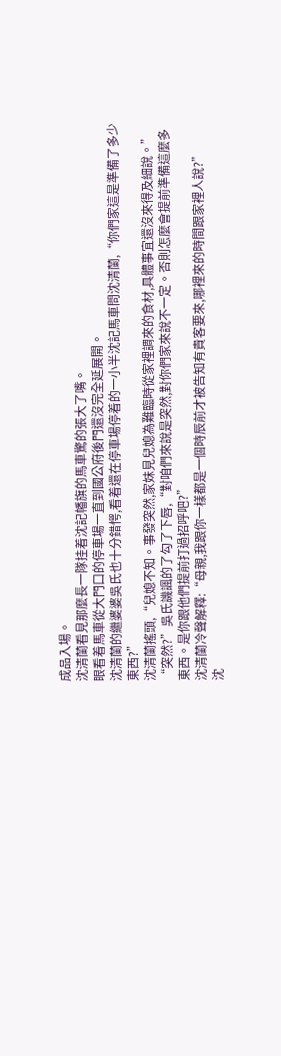成品入場。
沈清蘭看見那麼長一隊挂着沈記幡旗的馬車驚的張大了嘴。
眼看着馬車從大門口的停車場一直到國公府後門還沒完全延展開。
沈清蘭的繼婆婆吳氏也十分錯愕,看着還在停車場停着的一小半沈記馬車問沈清蘭,“你們家這是準備了多少東西?”
沈清蘭搖頭,“兒媳不知。事發突然,家妹見兒媳為難臨時從家裡調來的食材,具體事宜還沒來得及細說。”
“突然?”吳氏譏諷的了勾了下唇,“對咱們來說是突然,對你們家來說不一定。否則怎麼會提前準備這麼多東西。是你跟他們提前打過招呼吧?”
沈清蘭冷聲解釋:“母親,我跟你一樣都是一個時辰前才被告知有貴客要來,哪裡來的時間跟家裡人說?”
沈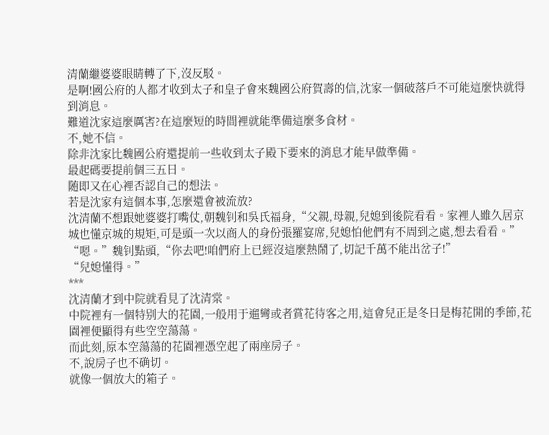清蘭繼婆婆眼睛轉了下,沒反駁。
是啊!國公府的人都才收到太子和皇子會來魏國公府賀壽的信,沈家一個破落戶不可能這麼快就得到消息。
難道沈家這麼厲害?在這麼短的時間裡就能準備這麼多食材。
不,她不信。
除非沈家比魏國公府還提前一些收到太子殿下要來的消息才能早做準備。
最起碼要提前個三五日。
随即又在心裡否認自己的想法。
若是沈家有這個本事,怎麼還會被流放?
沈清蘭不想跟她婆婆打嘴仗,朝魏钊和吳氏福身,“父親,母親,兒媳到後院看看。家裡人雖久居京城也懂京城的規矩,可是頭一次以商人的身份張羅宴席,兒媳怕他們有不周到之處,想去看看。”
“嗯。”魏钊點頭,“你去吧!咱們府上已經沒這麼熱鬧了,切記千萬不能出岔子!”
“兒媳懂得。”
***
沈清蘭才到中院就看見了沈清棠。
中院裡有一個特别大的花園,一般用于遛彎或者賞花待客之用,這會兒正是冬日是梅花開的季節,花園裡便顯得有些空空蕩蕩。
而此刻,原本空蕩蕩的花園裡憑空起了兩座房子。
不,說房子也不确切。
就像一個放大的箱子。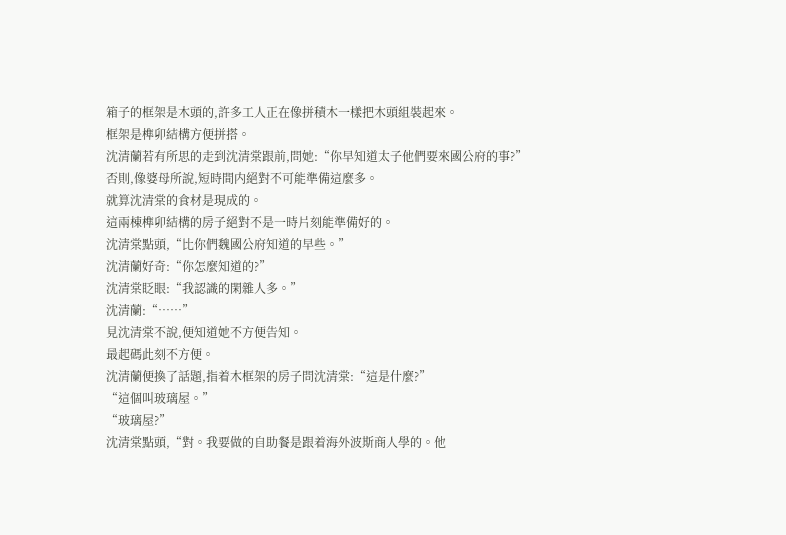箱子的框架是木頭的,許多工人正在像拼積木一樣把木頭組裝起來。
框架是榫卯結構方便拼搭。
沈清蘭若有所思的走到沈清棠跟前,問她:“你早知道太子他們要來國公府的事?”
否則,像婆母所說,短時間内絕對不可能準備這麼多。
就算沈清棠的食材是現成的。
這兩棟榫卯結構的房子絕對不是一時片刻能準備好的。
沈清棠點頭,“比你們魏國公府知道的早些。”
沈清蘭好奇:“你怎麼知道的?”
沈清棠眨眼:“我認識的閑雜人多。”
沈清蘭:“……”
見沈清棠不說,便知道她不方便告知。
最起碼此刻不方便。
沈清蘭便換了話題,指着木框架的房子問沈清棠:“這是什麼?”
“這個叫玻璃屋。”
“玻璃屋?”
沈清棠點頭,“對。我要做的自助餐是跟着海外波斯商人學的。他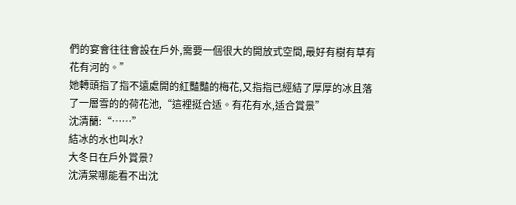們的宴會往往會設在戶外,需要一個很大的開放式空間,最好有樹有草有花有河的。”
她轉頭指了指不遠處開的紅豔豔的梅花,又指指已經結了厚厚的冰且落了一層雪的的荷花池,“這裡挺合适。有花有水,适合賞景”
沈清蘭:“……”
結冰的水也叫水?
大冬日在戶外賞景?
沈清棠哪能看不出沈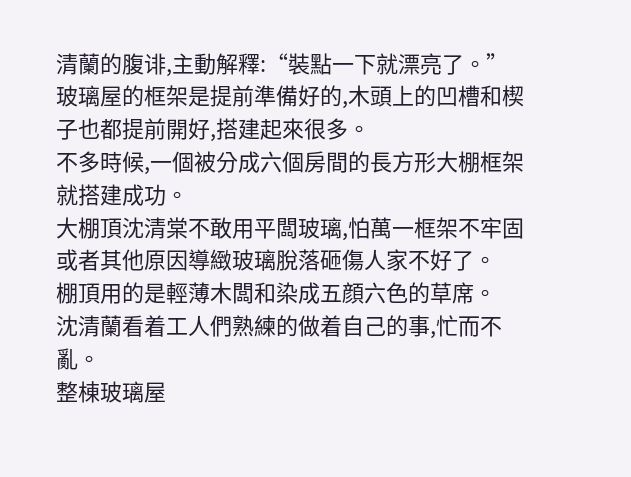清蘭的腹诽,主動解釋:“裝點一下就漂亮了。”
玻璃屋的框架是提前準備好的,木頭上的凹槽和楔子也都提前開好,搭建起來很多。
不多時候,一個被分成六個房間的長方形大棚框架就搭建成功。
大棚頂沈清棠不敢用平闆玻璃,怕萬一框架不牢固或者其他原因導緻玻璃脫落砸傷人家不好了。
棚頂用的是輕薄木闆和染成五顔六色的草席。
沈清蘭看着工人們熟練的做着自己的事,忙而不亂。
整棟玻璃屋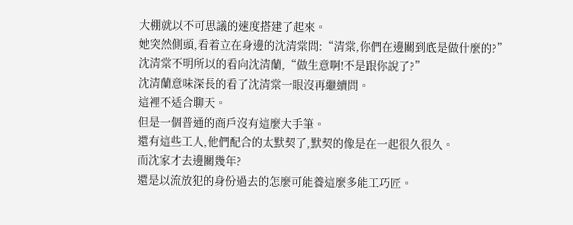大棚就以不可思議的速度搭建了起來。
她突然側頭,看着立在身邊的沈清棠問:“清棠,你們在邊關到底是做什麼的?”
沈清棠不明所以的看向沈清蘭,“做生意啊!不是跟你說了?”
沈清蘭意味深長的看了沈清棠一眼沒再繼續問。
這裡不适合聊天。
但是一個普通的商戶沒有這麼大手筆。
還有這些工人,他們配合的太默契了,默契的像是在一起很久很久。
而沈家才去邊關幾年?
還是以流放犯的身份過去的怎麼可能養這麼多能工巧匠。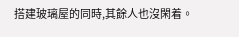搭建玻璃屋的同時,其餘人也沒閑着。